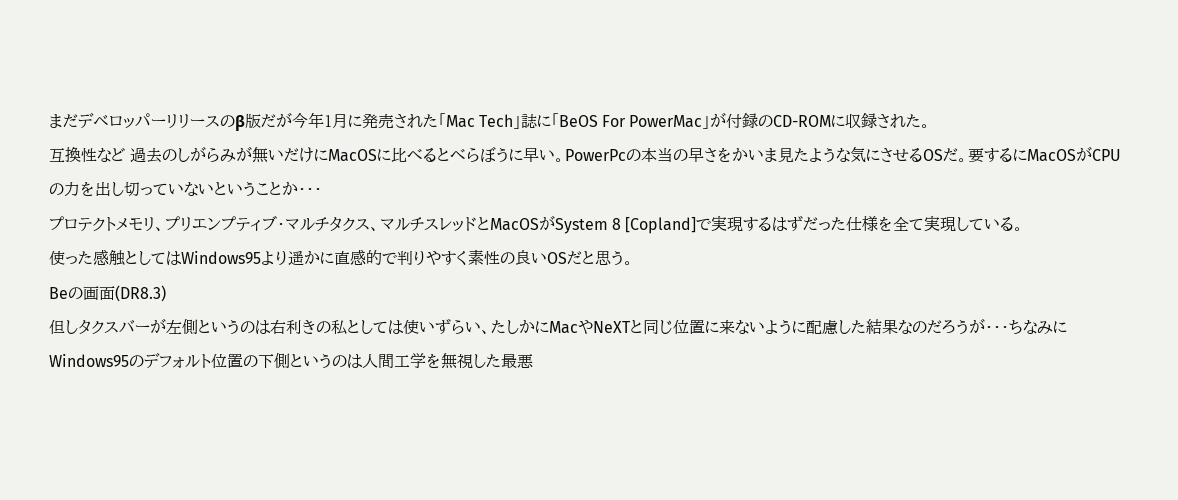まだデベロッパーリリースのβ版だが今年1月に発売された「Mac Tech」誌に「BeOS For PowerMac」が付録のCD-ROMに収録された。
互換性など 過去のしがらみが無いだけにMacOSに比べるとべらぼうに早い。PowerPcの本当の早さをかいま見たような気にさせるOSだ。要するにMacOSがCPUの力を出し切っていないということか・・・
プロテクトメモリ、プリエンプティブ・マルチタクス、マルチスレッドとMacOSがSystem 8 [Copland]で実現するはずだった仕様を全て実現している。
使った感触としてはWindows95より遥かに直感的で判りやすく素性の良いOSだと思う。
Beの画面(DR8.3)
但しタクスバーが左側というのは右利きの私としては使いずらい、たしかにMacやNeXTと同じ位置に来ないように配慮した結果なのだろうが・・・ちなみにWindows95のデフォルト位置の下側というのは人間工学を無視した最悪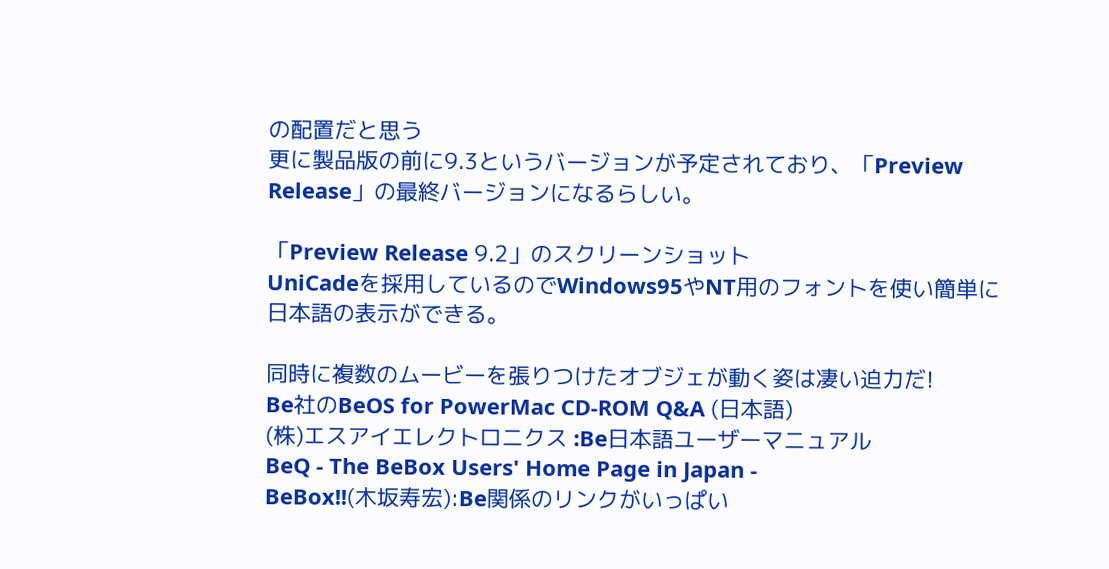の配置だと思う
更に製品版の前に9.3というバージョンが予定されており、「Preview Release」の最終バージョンになるらしい。

「Preview Release 9.2」のスクリーンショット
UniCadeを採用しているのでWindows95やNT用のフォントを使い簡単に日本語の表示ができる。

同時に複数のムービーを張りつけたオブジェが動く姿は凄い迫力だ!
Be社のBeOS for PowerMac CD-ROM Q&A (日本語)
(株)エスアイエレクトロニクス :Be日本語ユーザーマニュアル
BeQ - The BeBox Users' Home Page in Japan -
BeBox!!(木坂寿宏):Be関係のリンクがいっぱい